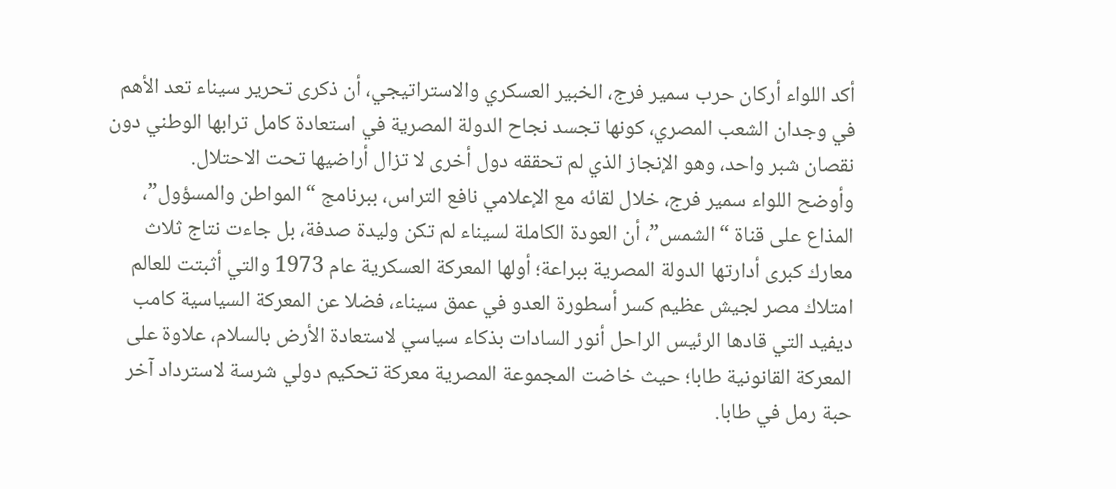أكد اللواء أركان حرب سمير فرج، الخبير العسكري والاستراتيجي، أن ذكرى تحرير سيناء تعد الأهم في وجدان الشعب المصري، كونها تجسد نجاح الدولة المصرية في استعادة كامل ترابها الوطني دون نقصان شبر واحد، وهو الإنجاز الذي لم تحققه دول أخرى لا تزال أراضيها تحت الاحتلال.
وأوضح اللواء سمير فرج، خلال لقائه مع الإعلامي نافع التراس، ببرنامج “المواطن والمسؤول”، المذاع على قناة “الشمس”، أن العودة الكاملة لسيناء لم تكن وليدة صدفة، بل جاءت نتاج ثلاث معارك كبرى أدارتها الدولة المصرية ببراعة؛ أولها المعركة العسكرية عام 1973 والتي أثبتت للعالم امتلاك مصر لجيش عظيم كسر أسطورة العدو في عمق سيناء، فضلا عن المعركة السياسية كامب ديفيد التي قادها الرئيس الراحل أنور السادات بذكاء سياسي لاستعادة الأرض بالسلام، علاوة على المعركة القانونية طابا؛ حيث خاضت المجموعة المصرية معركة تحكيم دولي شرسة لاسترداد آخر حبة رمل في طابا.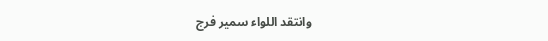وانتقد اللواء سمير فرج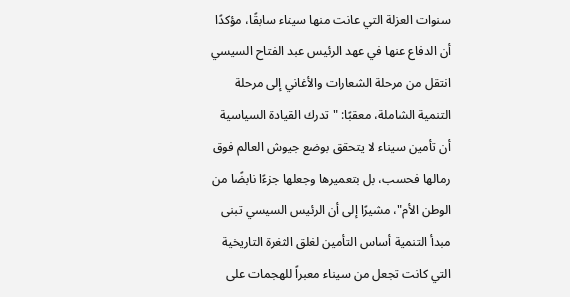سنوات العزلة التي عانت منها سيناء سابقًا، مؤكدًا أن الدفاع عنها في عهد الرئيس عبد الفتاح السيسي انتقل من مرحلة الشعارات والأغاني إلى مرحلة التنمية الشاملة، معقبًا: "تدرك القيادة السياسية أن تأمين سيناء لا يتحقق بوضع جيوش العالم فوق رمالها فحسب، بل بتعميرها وجعلها جزءًا نابضًا من الوطن الأم"، مشيرًا إلى أن الرئيس السيسي تبنى مبدأ التنمية أساس التأمين لغلق الثغرة التاريخية التي كانت تجعل من سيناء معبراً للهجمات على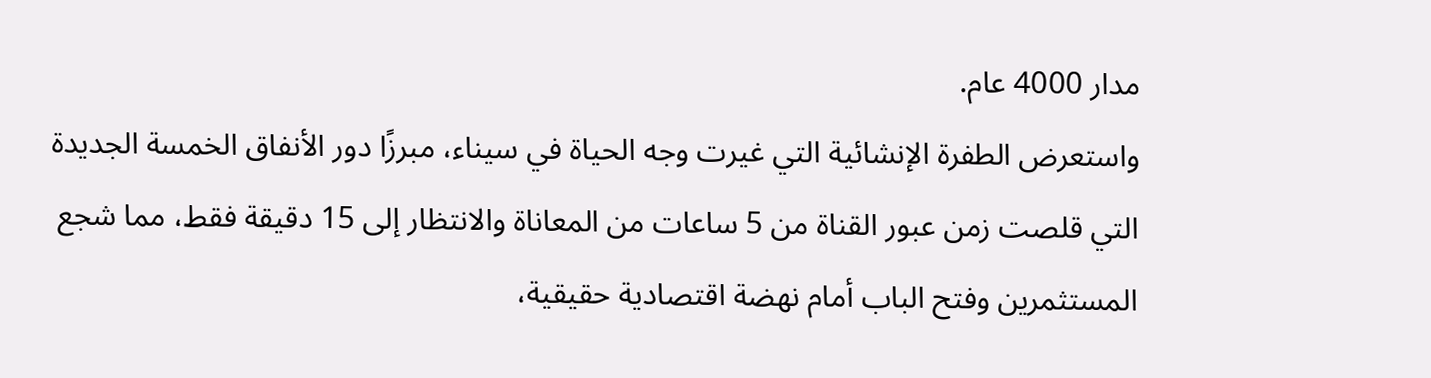مدار 4000 عام.
واستعرض الطفرة الإنشائية التي غيرت وجه الحياة في سيناء، مبرزًا دور الأنفاق الخمسة الجديدة التي قلصت زمن عبور القناة من 5 ساعات من المعاناة والانتظار إلى 15 دقيقة فقط، مما شجع المستثمرين وفتح الباب أمام نهضة اقتصادية حقيقية،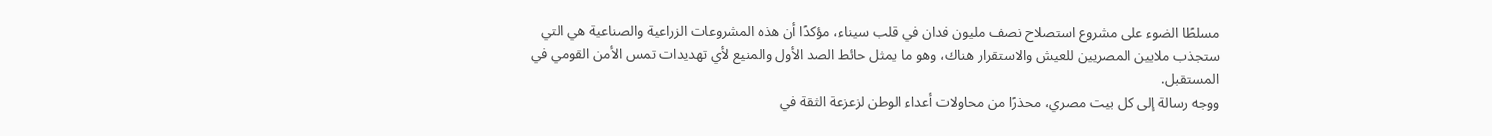مسلطًا الضوء على مشروع استصلاح نصف مليون فدان في قلب سيناء، مؤكدًا أن هذه المشروعات الزراعية والصناعية هي التي ستجذب ملايين المصريين للعيش والاستقرار هناك، وهو ما يمثل حائط الصد الأول والمنيع لأي تهديدات تمس الأمن القومي في المستقبل.
ووجه رسالة إلى كل بيت مصري، محذرًا من محاولات أعداء الوطن لزعزعة الثقة في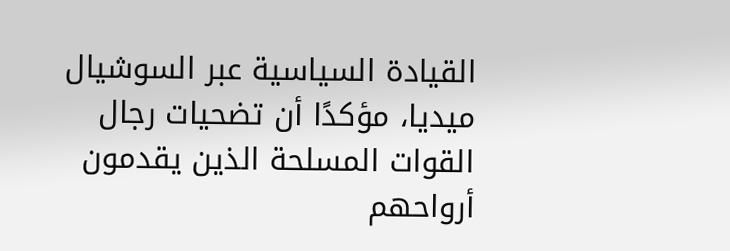القيادة السياسية عبر السوشيال ميديا، مؤكدًا أن تضحيات رجال القوات المسلحة الذين يقدمون أرواحهم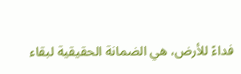فداءً للأرض، هي الضمانة الحقيقية لبقاء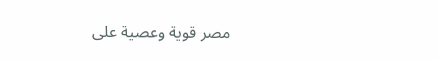مصر قوية وعصية على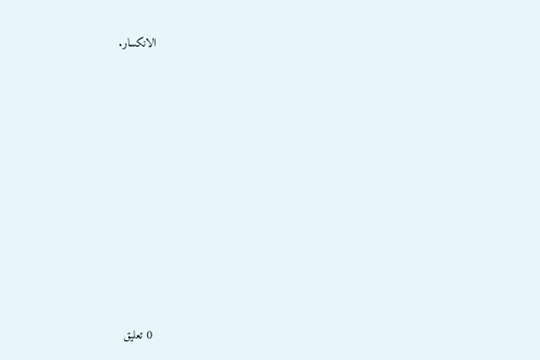الانكسار.
















0 تعليق